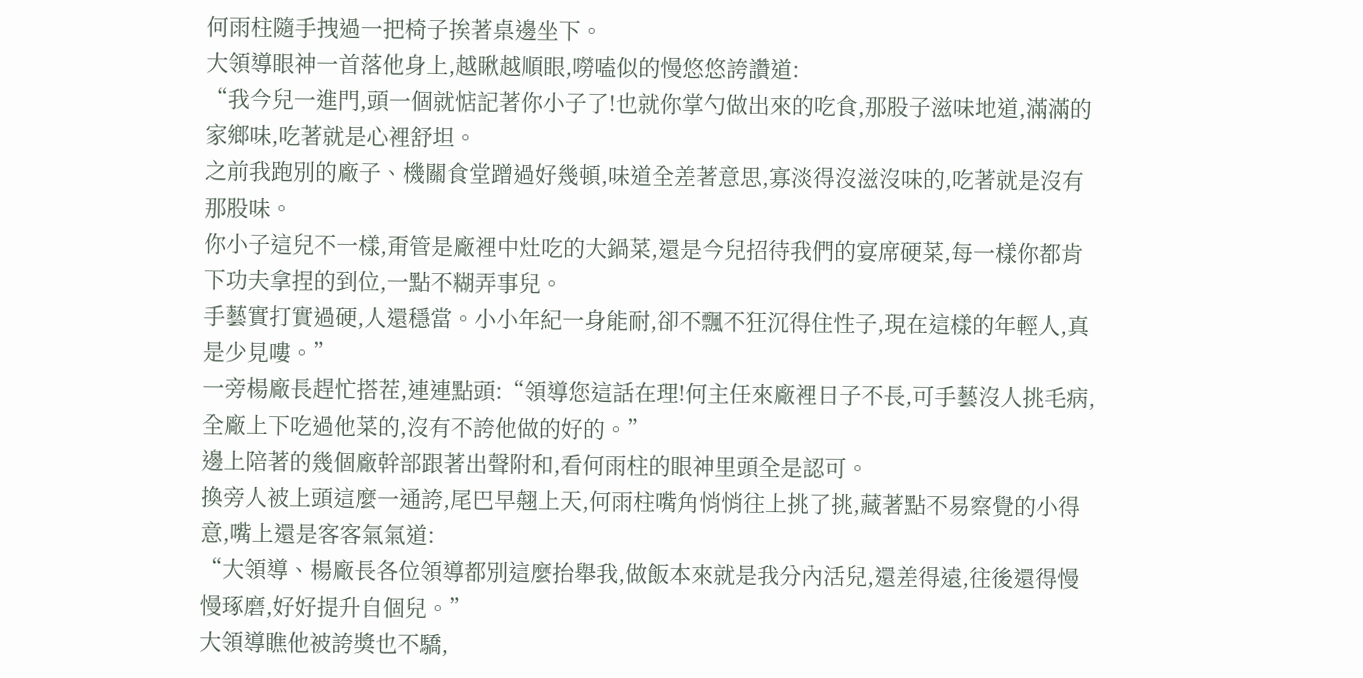何雨柱隨手拽過一把椅子挨著桌邊坐下。
大領導眼神一首落他身上,越瞅越順眼,嘮嗑似的慢悠悠誇讚道:
“我今兒一進門,頭一個就惦記著你小子了!也就你掌勺做出來的吃食,那股子滋味地道,滿滿的家鄉味,吃著就是心裡舒坦。
之前我跑別的廠子、機關食堂蹭過好幾頓,味道全差著意思,寡淡得沒滋沒味的,吃著就是沒有那股味。
你小子這兒不一樣,甭管是廠裡中灶吃的大鍋菜,還是今兒招待我們的宴席硬菜,每一樣你都肯下功夫拿捏的到位,一點不糊弄事兒。
手藝實打實過硬,人還穩當。小小年紀一身能耐,卻不飄不狂沉得住性子,現在這樣的年輕人,真是少見嘍。”
一旁楊廠長趕忙搭茬,連連點頭:“領導您這話在理!何主任來廠裡日子不長,可手藝沒人挑毛病,全廠上下吃過他菜的,沒有不誇他做的好的。”
邊上陪著的幾個廠幹部跟著出聲附和,看何雨柱的眼神里頭全是認可。
換旁人被上頭這麼一通誇,尾巴早翹上天,何雨柱嘴角悄悄往上挑了挑,藏著點不易察覺的小得意,嘴上還是客客氣氣道:
“大領導、楊廠長各位領導都別這麼抬舉我,做飯本來就是我分內活兒,還差得遠,往後還得慢慢琢磨,好好提升自個兒。”
大領導瞧他被誇獎也不驕,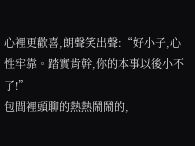心裡更歡喜,朗聲笑出聲:“好小子,心性牢靠。踏實肯幹,你的本事以後小不了!”
包間裡頭聊的熱熱鬧鬧的,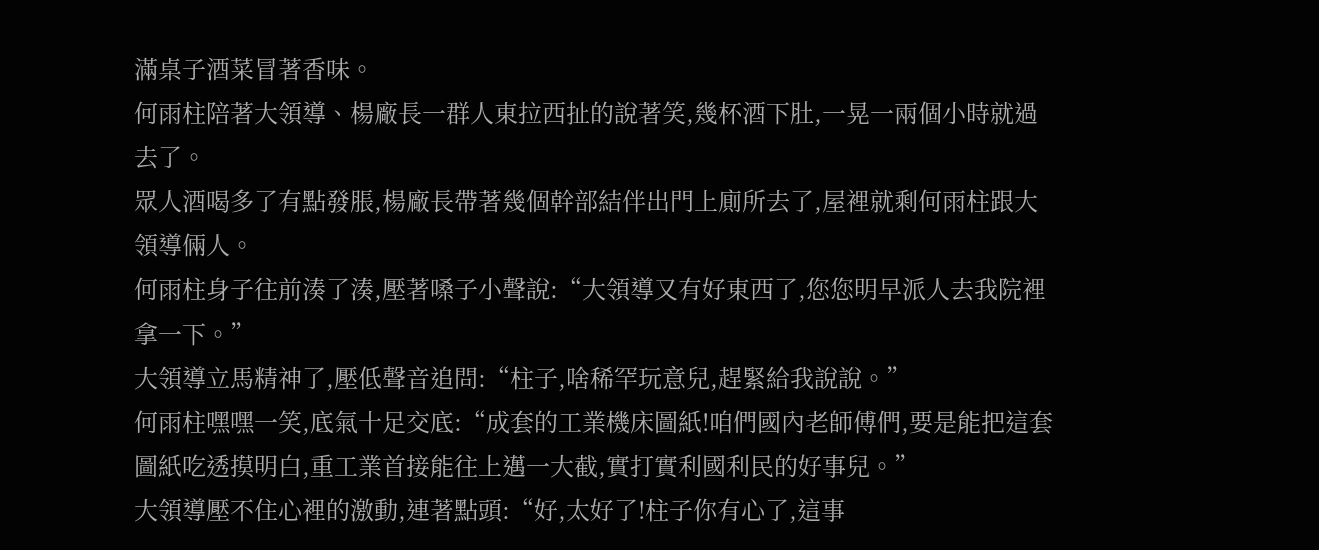滿桌子酒菜冒著香味。
何雨柱陪著大領導、楊廠長一群人東拉西扯的說著笑,幾杯酒下肚,一晃一兩個小時就過去了。
眾人酒喝多了有點發脹,楊廠長帶著幾個幹部結伴出門上廁所去了,屋裡就剩何雨柱跟大領導倆人。
何雨柱身子往前湊了湊,壓著嗓子小聲說:“大領導又有好東西了,您您明早派人去我院裡拿一下。”
大領導立馬精神了,壓低聲音追問:“柱子,啥稀罕玩意兒,趕緊給我說說。”
何雨柱嘿嘿一笑,底氣十足交底:“成套的工業機床圖紙!咱們國內老師傅們,要是能把這套圖紙吃透摸明白,重工業首接能往上邁一大截,實打實利國利民的好事兒。”
大領導壓不住心裡的激動,連著點頭:“好,太好了!柱子你有心了,這事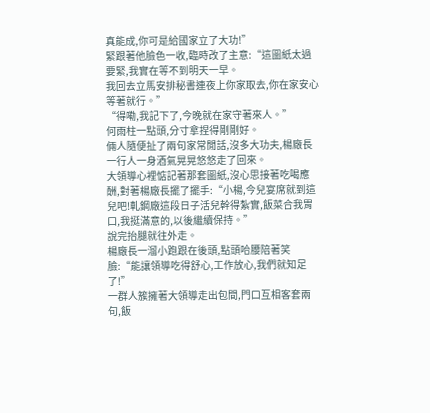真能成,你可是給國家立了大功!”
緊跟著他臉色一收,臨時改了主意:“這圖紙太過要緊,我實在等不到明天一早。
我回去立馬安排秘書連夜上你家取去,你在家安心等著就行。”
“得嘞,我記下了,今晚就在家守著來人。”
何雨柱一點頭,分寸拿捏得剛剛好。
倆人隨便扯了兩句家常閒話,沒多大功夫,楊廠長一行人一身酒氣晃晃悠悠走了回來。
大領導心裡惦記著那套圖紙,沒心思接著吃喝應酬,對著楊廠長擺了擺手:“小楊,今兒宴席就到這兒吧!軋鋼廠這段日子活兒幹得紮實,飯菜合我胃口,我挺滿意的,以後繼續保持。”
說完抬腿就往外走。
楊廠長一溜小跑跟在後頭,點頭哈腰陪著笑臉:“能讓領導吃得舒心,工作放心,我們就知足了!”
一群人簇擁著大領導走出包間,門口互相客套兩句,飯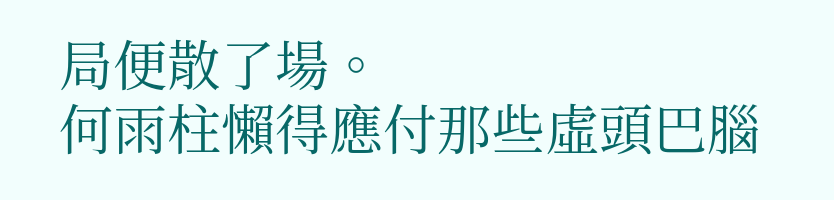局便散了場。
何雨柱懶得應付那些虛頭巴腦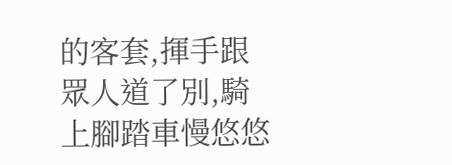的客套,揮手跟眾人道了別,騎上腳踏車慢悠悠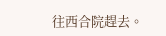往西合院趕去。